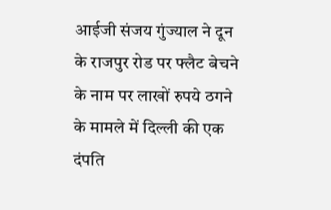आईजी संजय गुंज्याल ने दून के राजपुर रोड पर फ्लैट बेचने के नाम पर लाखों रुपये ठगने के मामले में दिल्ली की एक दंपति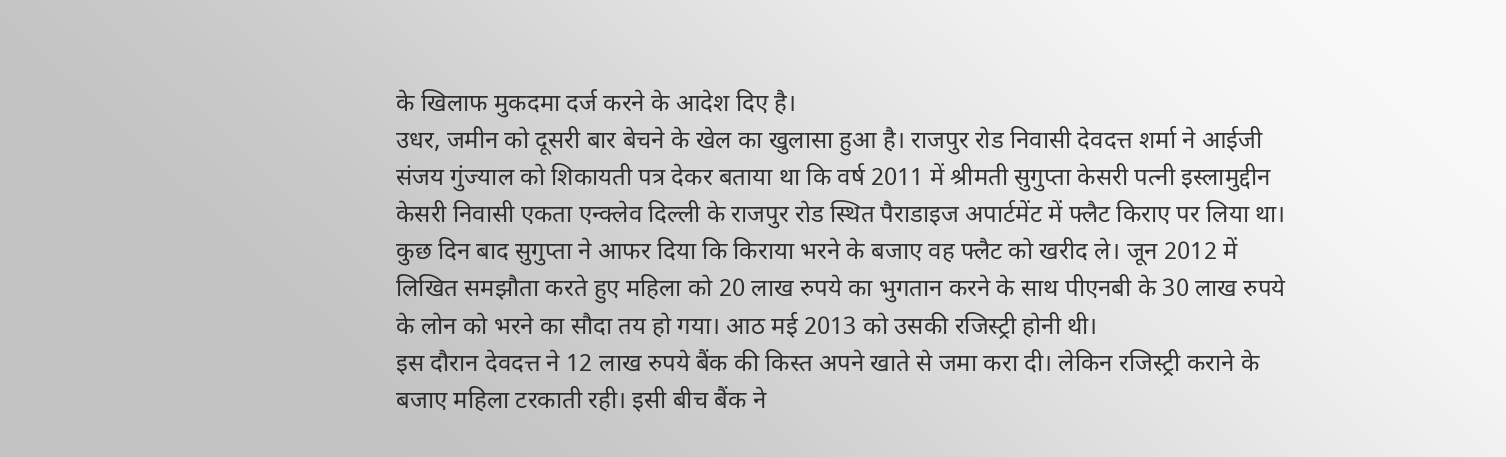के खिलाफ मुकदमा दर्ज करने के आदेश दिए है।
उधर, जमीन को दूसरी बार बेचने के खेल का खुलासा हुआ है। राजपुर रोड निवासी देवदत्त शर्मा ने आईजी संजय गुंज्याल को शिकायती पत्र देकर बताया था कि वर्ष 2011 में श्रीमती सुगुप्ता केसरी पत्नी इस्लामुद्दीन केसरी निवासी एकता एन्क्लेव दिल्ली के राजपुर रोड स्थित पैराडाइज अपार्टमेंट में फ्लैट किराए पर लिया था।
कुछ दिन बाद सुगुप्ता ने आफर दिया कि किराया भरने के बजाए वह फ्लैट को खरीद ले। जून 2012 में लिखित समझौता करते हुए महिला को 20 लाख रुपये का भुगतान करने के साथ पीएनबी के 30 लाख रुपये के लोन को भरने का सौदा तय हो गया। आठ मई 2013 को उसकी रजिस्ट्री होनी थी।
इस दौरान देवदत्त ने 12 लाख रुपये बैंक की किस्त अपने खाते से जमा करा दी। लेकिन रजिस्ट्री कराने के बजाए महिला टरकाती रही। इसी बीच बैंक ने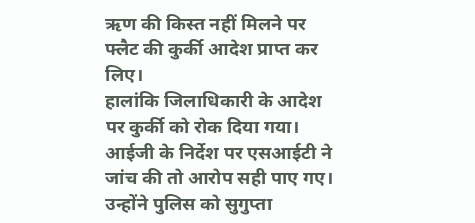ऋण की किस्त नहीं मिलने पर फ्लैट की कुर्की आदेश प्राप्त कर लिए।
हालांकि जिलाधिकारी के आदेश पर कुर्की को रोक दिया गया। आईजी के निर्देश पर एसआईटी ने जांच की तो आरोप सही पाए गए। उन्होंने पुलिस को सुगुप्ता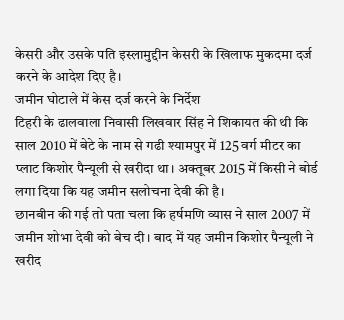केसरी और उसके पति इस्लामुद्दीन केसरी के खिलाफ मुकदमा दर्ज करने के आदेश दिए है।
जमीन घोटाले में केस दर्ज करने के निर्देश
टिहरी के ढालवाला निवासी लिखवार सिंह ने शिकायत की थी कि साल 2010 में बेटे के नाम से गढी श्यामपुर में 125 वर्ग मीटर का प्लाट किशोर पैन्यूली से खरीदा था। अक्तूबर 2015 में किसी ने बोर्ड लगा दिया कि यह जमीन सलोचना देवी की है।
छानबीन की गई तो पता चला कि हर्षमणि व्यास ने साल 2007 में जमीन शोभा देवी को बेच दी। बाद में यह जमीन किशोर पैन्यूली ने खरीद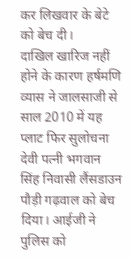कर लिखवार के बेटे को बेच दी।
दाखिल खारिज नहीं होने के कारण हर्षमणि व्यास ने जालसाजी से साल 2010 में यह प्लाट फिर सुलोचना देवी पत्नी भगवान सिंह निवासी लैंसडाउन पौड़ी गढ़वाल को बेच दिया। आईजी ने पुलिस को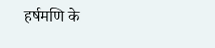हर्षमणि के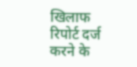खिलाफ रिपोर्ट दर्ज करने के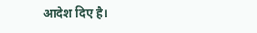आदेश दिए है।